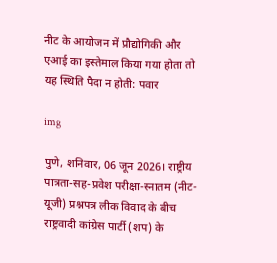नीट के आयोजन में प्रौद्योगिकी और एआई का इस्तेमाल किया गया होता तो यह स्थिति पैदा न होती: पवार

img

पुणे, शनिवार, 06 जून 2026। राष्ट्रीय पात्रता-सह-प्रवेश परीक्षा-स्नातम (नीट-यूजी) प्रश्नपत्र लीक विवाद के बीच राष्ट्रवादी कांग्रेस पार्टी (शप) के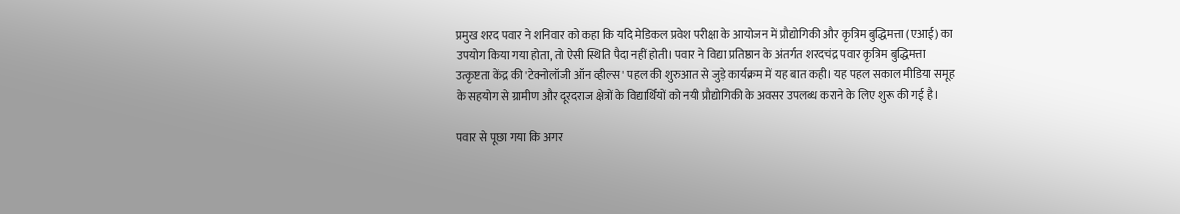प्रमुख शरद पवार ने शनिवार को कहा कि यदि मेडिकल प्रवेश परीक्षा के आयोजन में प्रौद्योगिकी और कृत्रिम बुद्धिमत्ता (एआई) का उपयोग किया गया होता, तो ऐसी स्थिति पैदा नहीं होती। पवार ने विद्या प्रतिष्ठान के अंतर्गत शरदचंद्र पवार कृत्रिम बुद्धिमत्ता उत्कृष्टता केंद्र की 'टेक्नोलॉजी ऑन व्हील्स' पहल की शुरुआत से जुड़े कार्यक्रम में यह बात कही। यह पहल सकाल मीडिया समूह के सहयोग से ग्रामीण और दूरदराज क्षेत्रों के विद्यार्थियों को नयी प्रौद्योगिकी के अवसर उपलब्ध कराने के लिए शुरू की गई है।

पवार से पूछा गया कि अगर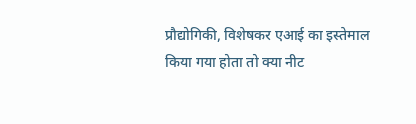प्रौद्योगिकी, विशेषकर एआई का इस्तेमाल किया गया होता तो क्या नीट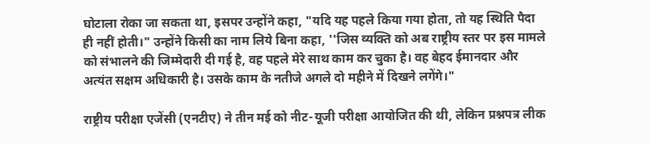घोटाला रोका जा सकता था, इसपर उन्होंने कहा, "यदि यह पहले किया गया होता, तो यह स्थिति पैदा ही नहीं होती।" उन्होंने किसी का नाम लिये बिना कहा, ''जिस व्यक्ति को अब राष्ट्रीय स्तर पर इस मामले को संभालने की जिम्मेदारी दी गई है, वह पहले मेरे साथ काम कर चुका है। वह बेहद ईमानदार और अत्यंत सक्षम अधिकारी है। उसके काम के नतीजे अगले दो महीने में दिखने लगेंगे।"

राष्ट्रीय परीक्षा एजेंसी (एनटीए) ने तीन मई को नीट-यूजी परीक्षा आयोजित की थी, लेकिन प्रश्नपत्र लीक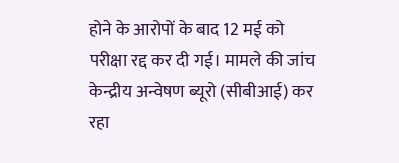होने के आरोपों के बाद 12 मई को परीक्षा रद्द कर दी गई। मामले की जांच केन्द्रीय अन्वेषण ब्यूरो (सीबीआई) कर रहा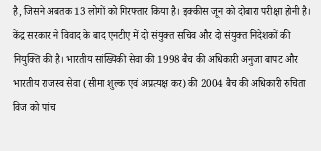है, जिसने अबतक 13 लोगों को गिरफ्तार किया है। इक्कीस जून को दोबारा परीक्षा होनी है। केंद्र सरकार ने विवाद के बाद एनटीए में दो संयुक्त सचिव और दो संयुक्त निदेशकों की नियुक्ति की है। भारतीय सांख्यिकी सेवा की 1998 बैच की अधिकारी अनुजा बापट और भारतीय राजस्व सेवा (सीमा शुल्क एवं अप्रत्यक्ष कर) की 2004 बैच की अधिकारी रुचिता विज को पांच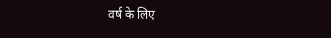वर्ष के लिए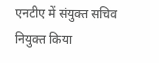एनटीए में संयुक्त सचिव नियुक्त किया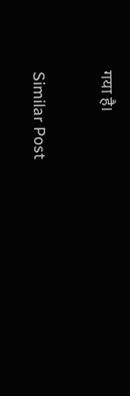गया है।

Similar Post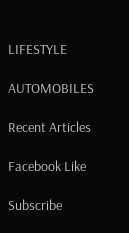LIFESTYLE

AUTOMOBILES

Recent Articles

Facebook Like

Subscribe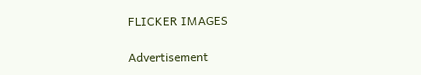FLICKER IMAGES

Advertisement